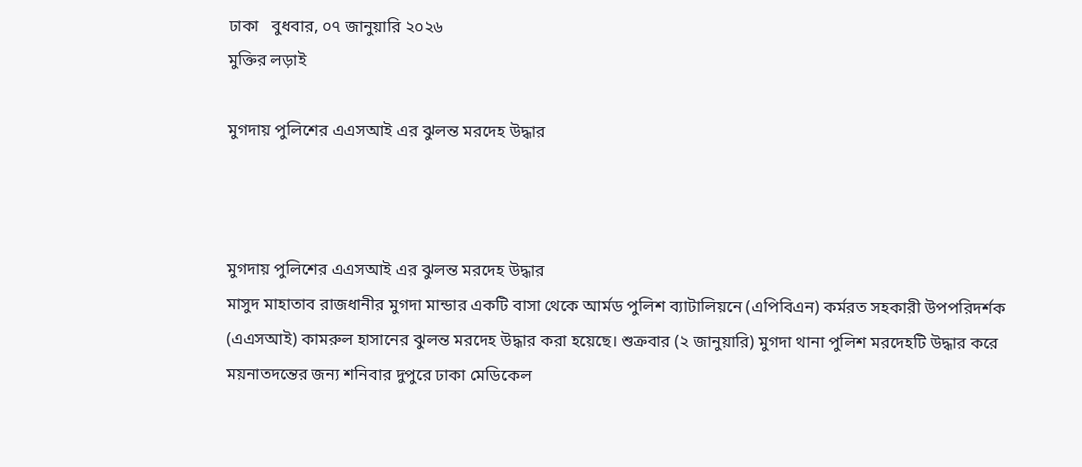ঢাকা   বুধবার, ০৭ জানুয়ারি ২০২৬
মুক্তির লড়াই

মুগদায় পুলিশের এএসআই এর ঝুলন্ত মরদেহ উদ্ধার



মুগদায় পুলিশের এএসআই এর ঝুলন্ত মরদেহ উদ্ধার
মাসুদ মাহাতাব রাজধানীর মুগদা মান্ডার একটি বাসা থেকে আর্মড পুলিশ ব্যাটালিয়নে (এপিবিএন) কর্মরত সহকারী উপপরিদর্শক (এএসআই) কামরুল হাসানের ঝুলন্ত মরদেহ উদ্ধার করা হয়েছে। শুক্রবার (২ জানুয়ারি) মুগদা থানা পুলিশ মরদেহটি উদ্ধার করে ময়নাতদন্তের জন্য শনিবার দুপুরে ঢাকা মেডিকেল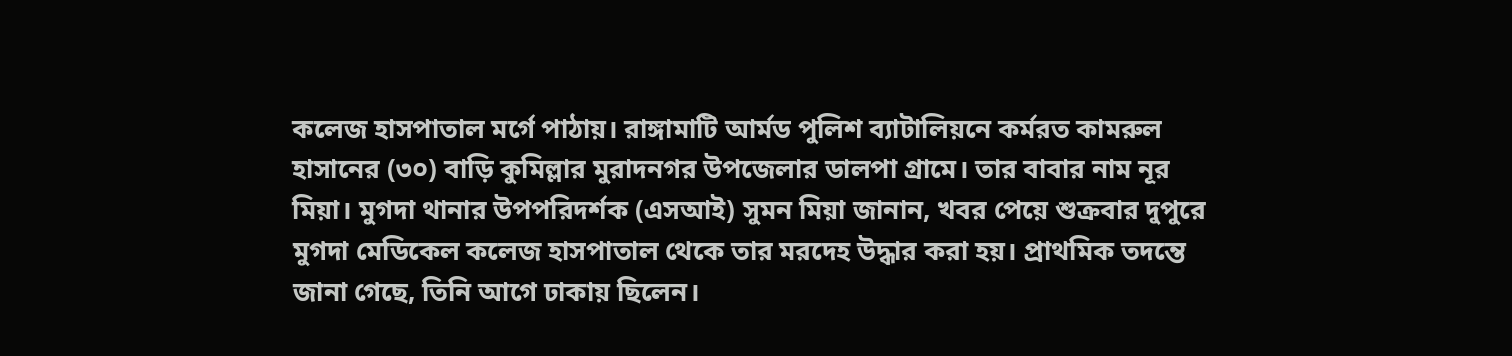কলেজ হাসপাতাল মর্গে পাঠায়। রাঙ্গামাটি আর্মড পুলিশ ব্যাটালিয়নে কর্মরত কামরুল হাসানের (৩০) বাড়ি কুমিল্লার মুরাদনগর উপজেলার ডালপা গ্রামে। তার বাবার নাম নূর মিয়া। মুগদা থানার উপপরিদর্শক (এসআই) সুমন মিয়া জানান, খবর পেয়ে শুক্রবার দুপুরে মুগদা মেডিকেল কলেজ হাসপাতাল থেকে তার মরদেহ উদ্ধার করা হয়। প্রাথমিক তদন্তে জানা গেছে, তিনি আগে ঢাকায় ছিলেন।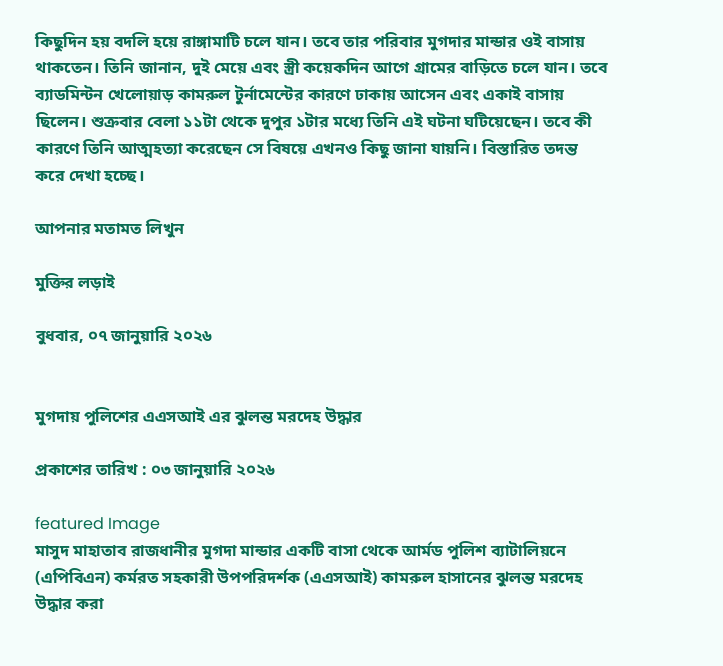কিছুদিন হয় বদলি হয়ে রাঙ্গামাটি চলে যান। তবে তার পরিবার মুগদার মান্ডার ওই বাসায় থাকতেন। তিনি জানান, দুই মেয়ে এবং স্ত্রী কয়েকদিন আগে গ্রামের বাড়িতে চলে যান। তবে ব্যাডমিন্টন খেলোয়াড় কামরুল টুর্নামেন্টের কারণে ঢাকায় আসেন এবং একাই বাসায় ছিলেন। শুক্রবার বেলা ১১টা থেকে দুপুর ১টার মধ্যে তিনি এই ঘটনা ঘটিয়েছেন। তবে কী কারণে তিনি আত্মহত্যা করেছেন সে বিষয়ে এখনও কিছু জানা যায়নি। বিস্তারিত তদন্ত করে দেখা হচ্ছে।

আপনার মতামত লিখুন

মুক্তির লড়াই

বুধবার, ০৭ জানুয়ারি ২০২৬


মুগদায় পুলিশের এএসআই এর ঝুলন্ত মরদেহ উদ্ধার

প্রকাশের তারিখ : ০৩ জানুয়ারি ২০২৬

featured Image
মাসুদ মাহাতাব রাজধানীর মুগদা মান্ডার একটি বাসা থেকে আর্মড পুলিশ ব্যাটালিয়নে (এপিবিএন) কর্মরত সহকারী উপপরিদর্শক (এএসআই) কামরুল হাসানের ঝুলন্ত মরদেহ উদ্ধার করা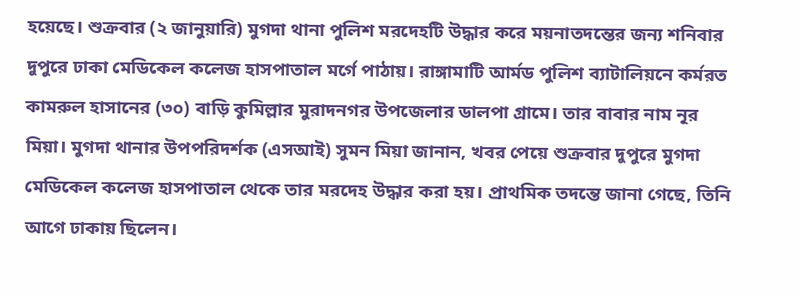হয়েছে। শুক্রবার (২ জানুয়ারি) মুগদা থানা পুলিশ মরদেহটি উদ্ধার করে ময়নাতদন্তের জন্য শনিবার দুপুরে ঢাকা মেডিকেল কলেজ হাসপাতাল মর্গে পাঠায়। রাঙ্গামাটি আর্মড পুলিশ ব্যাটালিয়নে কর্মরত কামরুল হাসানের (৩০) বাড়ি কুমিল্লার মুরাদনগর উপজেলার ডালপা গ্রামে। তার বাবার নাম নূর মিয়া। মুগদা থানার উপপরিদর্শক (এসআই) সুমন মিয়া জানান, খবর পেয়ে শুক্রবার দুপুরে মুগদা মেডিকেল কলেজ হাসপাতাল থেকে তার মরদেহ উদ্ধার করা হয়। প্রাথমিক তদন্তে জানা গেছে, তিনি আগে ঢাকায় ছিলেন।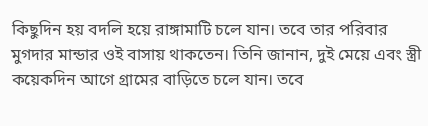কিছুদিন হয় বদলি হয়ে রাঙ্গামাটি চলে যান। তবে তার পরিবার মুগদার মান্ডার ওই বাসায় থাকতেন। তিনি জানান, দুই মেয়ে এবং স্ত্রী কয়েকদিন আগে গ্রামের বাড়িতে চলে যান। তবে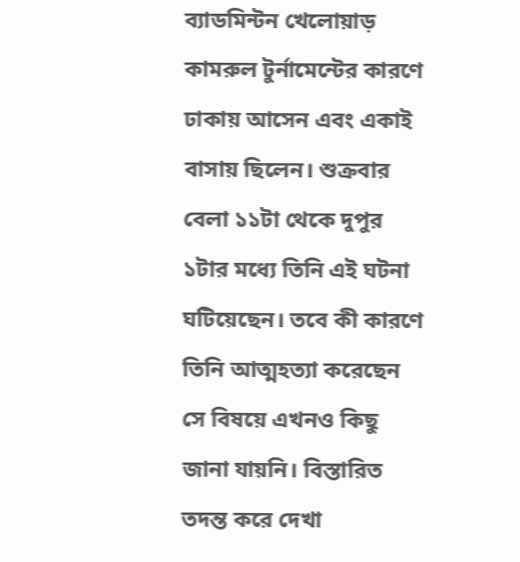ব্যাডমিন্টন খেলোয়াড় কামরুল টুর্নামেন্টের কারণে ঢাকায় আসেন এবং একাই বাসায় ছিলেন। শুক্রবার বেলা ১১টা থেকে দুপুর ১টার মধ্যে তিনি এই ঘটনা ঘটিয়েছেন। তবে কী কারণে তিনি আত্মহত্যা করেছেন সে বিষয়ে এখনও কিছু জানা যায়নি। বিস্তারিত তদন্ত করে দেখা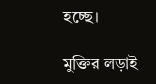হচ্ছে।

মুক্তির লড়াই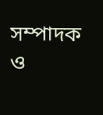সম্পাদক ও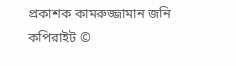প্রকাশক কামরুজ্জামান জনি
কপিরাইট ©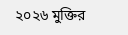২০২৬ মুক্তির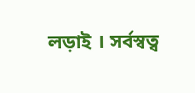লড়াই । সর্বস্বত্ব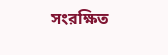সংরক্ষিত